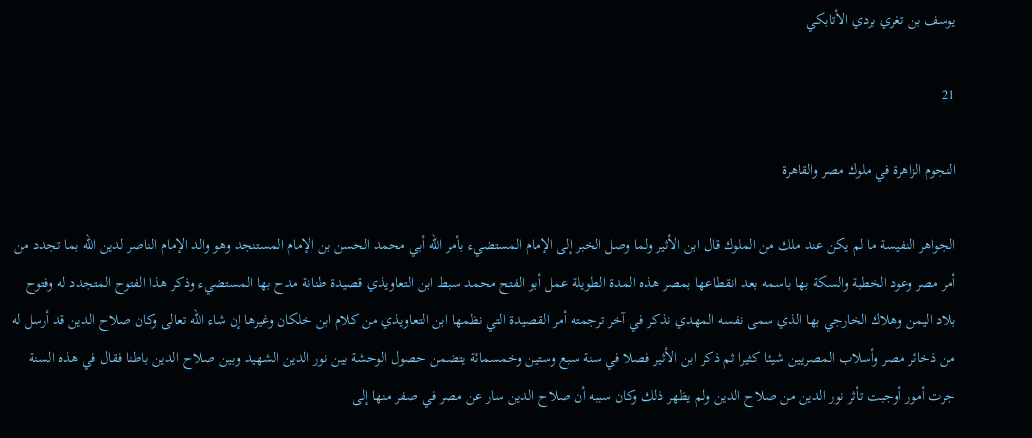يوسف بن تغري بردي الأتابكي

21

النجوم الزاهرة في ملوك مصر والقاهرة

الجواهر النفيسة ما لم يكن عند ملك من الملوك قال ابن الأثير ولما وصل الخبر إلى الإمام المستضيء بأمر الله أبي محمد الحسن بن الإمام المستنجد وهو والد الإمام الناصر لدين الله بما تجدد من أمر مصر وعود الخطبة والسكة بها باسمه بعد انقطاعها بمصر هذه المدة الطويلة عمل أبو الفتح محمد سبط ابن التعاويذي قصيدة طنانة مدح بها المستضيء وذكر هذا الفتوح المتجدد له وفتوح بلاد اليمن وهلاك الخارجي بها الذي سمى نفسه المهدي نذكر في آخر ترجمته أمر القصيدة التي نظمها ابن التعاويذي من كلام ابن خلكان وغيرها إن شاء الله تعالى وكان صلاح الدين قد أرسل له من ذخائر مصر وأسلاب المصريين شيئا كثيرا ثم ذكر ابن الأثير فصلا في سنة سبع وستين وخمسمائة يتضمن حصول الوحشة بين نور الدين الشهيد وبين صلاح الدين باطنا فقال في هذه السنة جرت أمور أوجبت تأثر نور الدين من صلاح الدين ولم يظهر ذلك وكان سببه أن صلاح الدين سار عن مصر في صفر منها إلى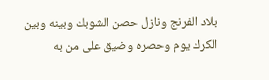بلاد الفرنج ونازل حصن الشوبك وبينه وبين الكرك يوم وحصره وضيق على من به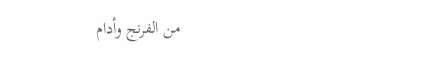من الفرنج وأدام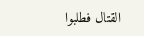القتال فطلبوا